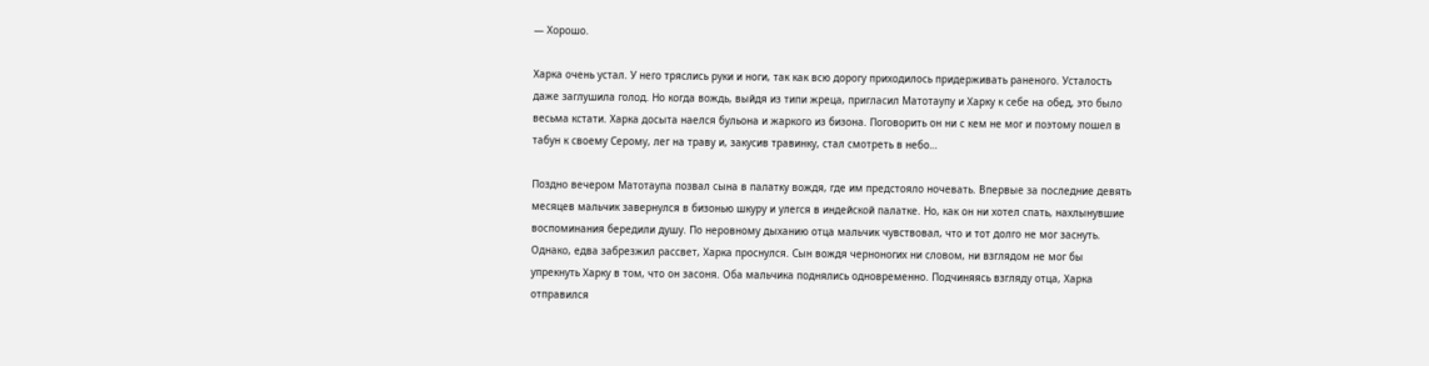— Хорошо.

Харка очень устал. У него тряслись руки и ноги, так как всю дорогу приходилось придерживать раненого. Усталость даже заглушила голод. Но когда вождь, выйдя из типи жреца, пригласил Матотаупу и Харку к себе на обед, это было весьма кстати. Харка досыта наелся бульона и жаркого из бизона. Поговорить он ни с кем не мог и поэтому пошел в табун к своему Серому, лег на траву и, закусив травинку, стал смотреть в небо…

Поздно вечером Матотаупа позвал сына в палатку вождя, где им предстояло ночевать. Впервые за последние девять месяцев мальчик завернулся в бизонью шкуру и улегся в индейской палатке. Но, как он ни хотел спать, нахлынувшие воспоминания бередили душу. По неровному дыханию отца мальчик чувствовал, что и тот долго не мог заснуть. Однако, едва забрезжил рассвет, Харка проснулся. Сын вождя черноногих ни словом, ни взглядом не мог бы упрекнуть Харку в том, что он засоня. Оба мальчика поднялись одновременно. Подчиняясь взгляду отца, Харка отправился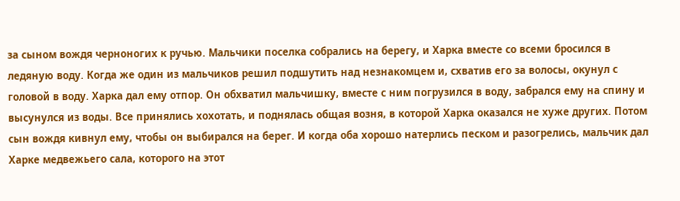за сыном вождя черноногих к ручью. Мальчики поселка собрались на берегу, и Харка вместе со всеми бросился в ледяную воду. Когда же один из мальчиков решил подшутить над незнакомцем и, схватив его за волосы, окунул с головой в воду. Харка дал ему отпор. Он обхватил мальчишку, вместе с ним погрузился в воду, забрался ему на спину и высунулся из воды. Все принялись хохотать, и поднялась общая возня, в которой Харка оказался не хуже других. Потом сын вождя кивнул ему, чтобы он выбирался на берег. И когда оба хорошо натерлись песком и разогрелись, мальчик дал Харке медвежьего сала, которого на этот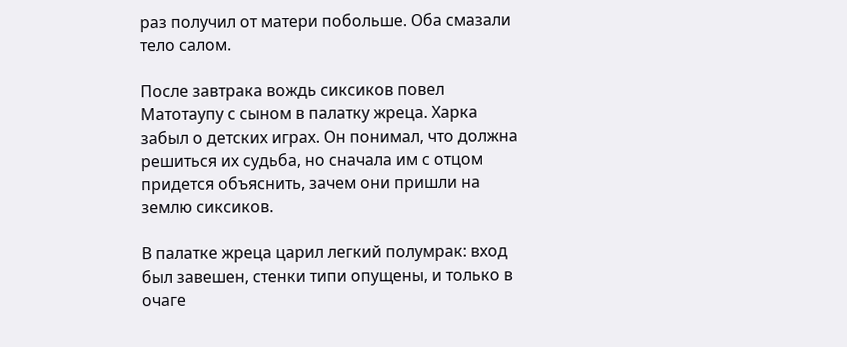раз получил от матери побольше. Оба смазали тело салом.

После завтрака вождь сиксиков повел Матотаупу с сыном в палатку жреца. Харка забыл о детских играх. Он понимал, что должна решиться их судьба, но сначала им с отцом придется объяснить, зачем они пришли на землю сиксиков.

В палатке жреца царил легкий полумрак: вход был завешен, стенки типи опущены, и только в очаге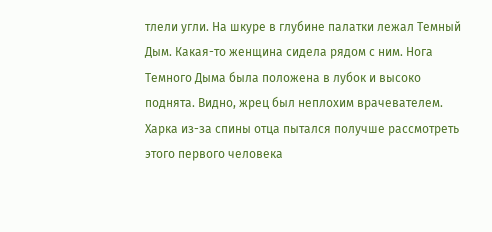тлели угли. На шкуре в глубине палатки лежал Темный Дым. Какая-то женщина сидела рядом с ним. Нога Темного Дыма была положена в лубок и высоко поднята. Видно, жрец был неплохим врачевателем. Харка из-за спины отца пытался получше рассмотреть этого первого человека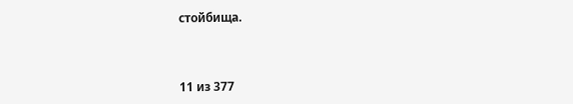стойбища.



11 из 377